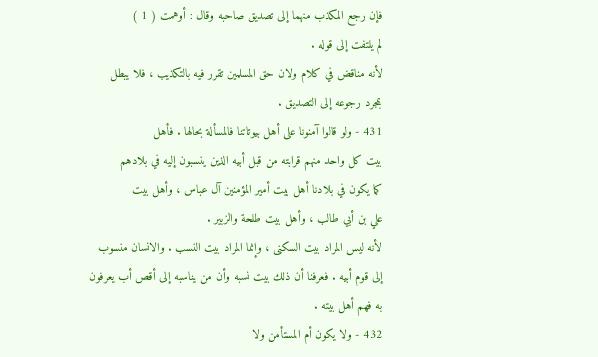فإن رجع المكذب منهما إلى تصديق صاحبه وقال : أوهمت ( 1 )
لم يلتفت إلى قوله .
لأنه مناقض في كلام ولان حق المسلمين تقرر فيه بالتكذيب ، فلا يبطل
بمجرد رجوعه إلى التصديق .
431 - ولو قالوا آمنونا على أهل بيوتاتنا فالمسألة بحالها . فأهل
بيت كل واحد منهم قرابته من قبل أبيه الذين ينسبون إليه في بلادهم
كما يكون في بلادنا أهل بيت أمير المؤمنين آل عباس ، وأهل بيت
علي بن أبي طالب ، وأهل بيت طلحة والزبير .
لأنه ليس المراد بيت السكنى ، وإنما المراد بيت النسب . والانسان منسوب
إلى قوم أبيه . فعرفنا أن ذلك بيت نسبه وأن من يناسبه إلى أقص أب يعرفون
به فهم أهل بيته .
432 - ولا يكون أم المستأمن ولا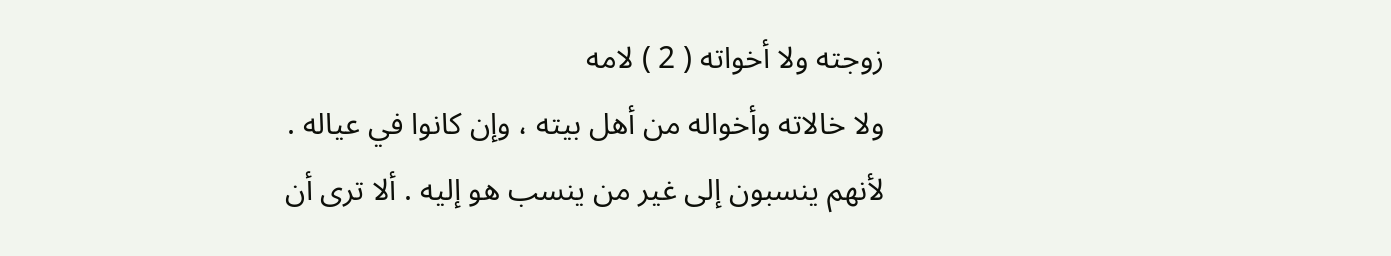زوجته ولا أخواته ( 2 ) لامه
ولا خالاته وأخواله من أهل بيته ، وإن كانوا في عياله .
لأنهم ينسبون إلى غير من ينسب هو إليه . ألا ترى أن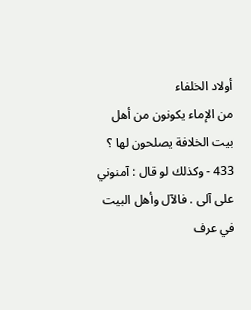أولاد الخلفاء
من الإماء يكونون من أهل بيت الخلافة يصلحون لها ؟
433 - وكذلك لو قال : آمنوني على آلى . فالآل وأهل البيت
في عرف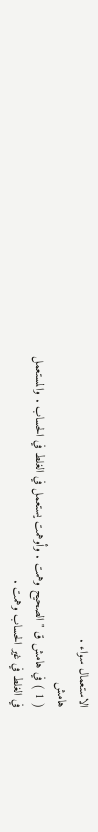الاستعمال سواء .
هامش
( 1 ) في هامش ق " الصحيح وهمت . وأوهمت يستعمل في الغلط في الحساب . والمستعمل
في الغلط في غير الحساب وهمت .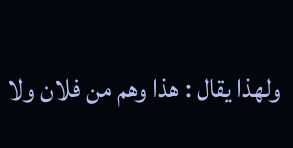ولهذا يقال : هذا وهم من فلان ولا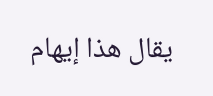يقال هذا إيهام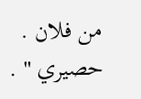من فلان .
حصيري " .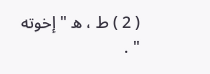( 2 ) ط ، ه " إخوته " .